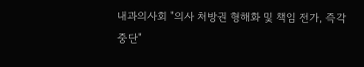내과의사회 "의사 처방권 형해화 및 책임 전가, 즉각 중단"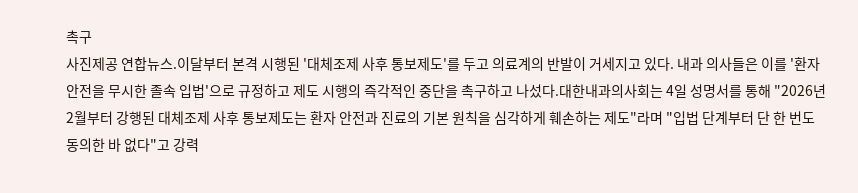촉구
사진제공 연합뉴스.이달부터 본격 시행된 '대체조제 사후 통보제도'를 두고 의료계의 반발이 거세지고 있다. 내과 의사들은 이를 '환자 안전을 무시한 졸속 입법'으로 규정하고 제도 시행의 즉각적인 중단을 촉구하고 나섰다.대한내과의사회는 4일 성명서를 통해 "2026년 2월부터 강행된 대체조제 사후 통보제도는 환자 안전과 진료의 기본 원칙을 심각하게 훼손하는 제도"라며 "입법 단계부터 단 한 번도 동의한 바 없다"고 강력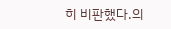히 비판했다.의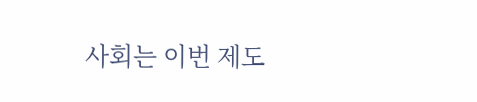사회는 이번 제도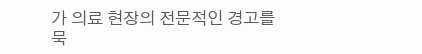가 의료 현장의 전문적인 경고를 묵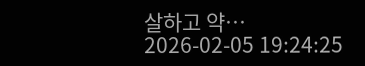살하고 약…
2026-02-05 19:24:25